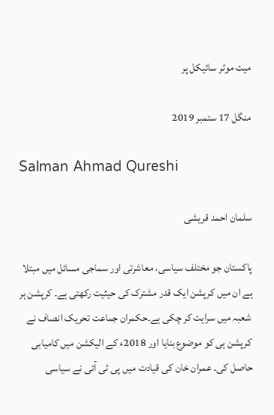میت موٹر سائیکل پر

منگل 17 ستمبر 2019

Salman Ahmad Qureshi

سلمان احمد قریشی

پاکستان جو مختلف سیاسی، معاشرتی اور سماجی مسائل میں مبتلا ہے ان میں کرپشن ایک قدر مشترک کی حیثیت رکھتی ہے۔ کرپشن ہر شعبہ میں سرایت کر چکی ہے۔حکمران جماعت تحریک انصاف نے کرپشن ہی کو موضوع بنایا اور 2018ء کے الیکشن میں کامیابی حاصل کی۔ عمران خان کی قیادت میں پی ٹی آئی نے سیاسی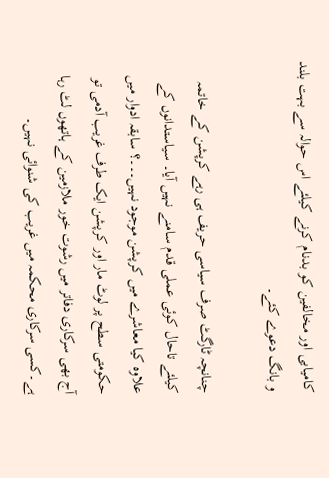کامیابی اور مخالفین کو بدنام کرنے کیلئے اس حوالہ سے بہت بلند و بانگ دعوے کئے۔

چنانچہ ٹارگٹ صرف سیاسی حریف ہی رہے کرپشن کے خاتمہ کیلئے تاحال کوئی عملی قدم سامنے نہیں آیا۔ سیاستدانوں کے علاوہ کیا معاشرے میں کرپشن موجود نہیں۔۔۔؟ سابقہ ادوار میں حکومتی سطح پر لوٹ مار اور کرپشن ایک طرف غریب آدمی تو آج بھی سرکاری دفاتر میں رشوت خور ملازمین کے ہاتھوں لٹ رہا ہے۔کسی سرکاری محکمہ میں غریب کی شنوائی نہیں۔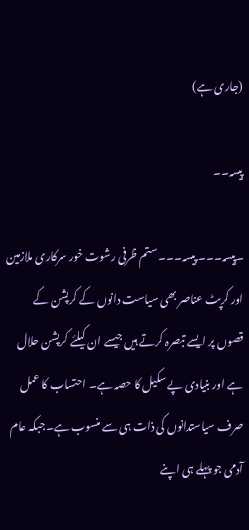(جاری ہے)

پیسہ۔۔

۔پیسہ۔۔۔ پیسہ۔۔۔ ستم ظرفی رشوت خور سرکاری ملازمین اور کرپٹ عناصر بھی سیاست دانوں کے کرپشن کے قصوں پر ایسے تبصرہ کرتے ہیں جیسے ان کیلئے کرپشن حلال ہے اور بنیادی پے سکیل کا حصہ ہے۔ احتساب کا عمل صرف سیاستدانوں کی ذات ہی سے منسوب ہے۔جبکہ عام آدمی جو پہلے ہی اپنے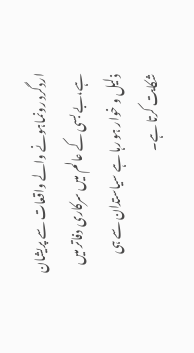اردگرد رونماہونے والے واقعات سے پریشان ہے،بے بسی کے عالم میں سرکاری دفاتر میں ذلیل و خوار ہو رہا ہے سیاستدان سے ہی شکایت کرتا ہے۔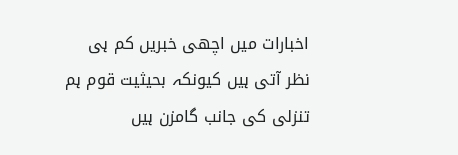اخبارات میں اچھی خبریں کم ہی نظر آتی ہیں کیونکہ بحیثیت قوم ہم تنزلی کی جانب گامزن ہیں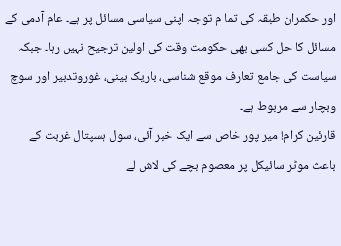اور حکمران طبقہ کی تما م توجہ اپنی سیاسی مسائل پر ہے۔ عام آدمی کے مسائل کا حل کسی بھی حکومت وقت کی اولین ترجیح نہیں رہا۔ جبکہ سیاست کی جامع تعارف موقع شناسی، باریک بینی، غوروتدبیر اور سوچ وبچار سے مربوط ہے۔
قارئین کرام! میر پور خاص سے ایک خبر آئی، سول ہسپتال غربت کے باعث موٹر سائیکل پر معصوم بچے کی لاش لے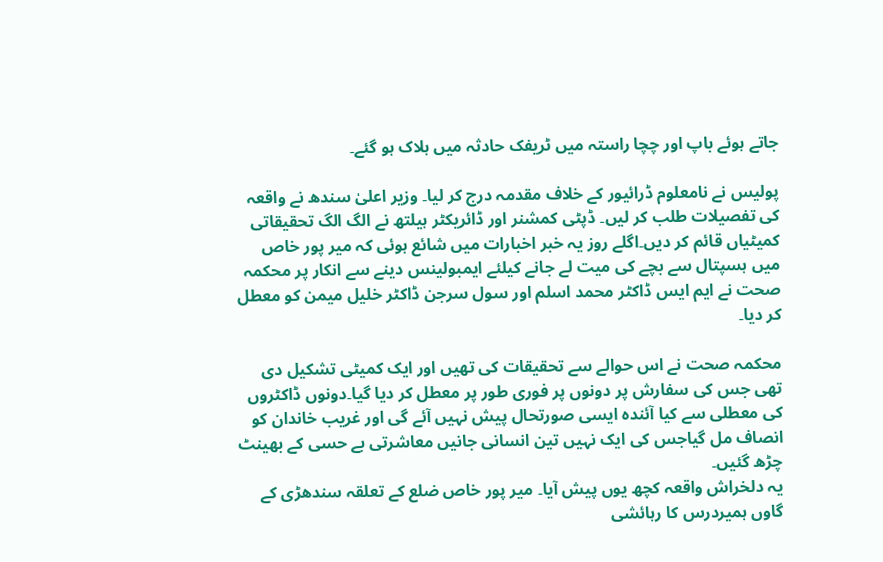جاتے ہوئے باپ اور چچا راستہ میں ٹریفک حادثہ میں ہلاک ہو گئے۔

پولیس نے نامعلوم ڈرائیور کے خلاف مقدمہ درج کر لیا۔ وزیر اعلیٰ سندھ نے واقعہ کی تفصیلات طلب کر لیں۔ ڈپٹی کمشنر اور ڈائریکٹر ہیلتھ نے الگ الگ تحقیقاتی کمیٹیاں قائم کر دیں۔اگلے روز یہ خبر اخبارات میں شائع ہوئی کہ میر پور خاص میں ہسپتال سے بچے کی میت لے جانے کیلئے ایمبولینس دینے سے انکار پر محکمہ صحت نے ایم ایس ڈاکٹر محمد اسلم اور سول سرجن ڈاکٹر خلیل میمن کو معطل کر دیا۔

محکمہ صحت نے اس حوالے سے تحقیقات کی تھیں اور ایک کمیٹی تشکیل دی تھی جس کی سفارش پر دونوں پر فوری طور پر معطل کر دیا گیا۔دونوں ڈاکٹروں کی معطلی سے کیا آئندہ ایسی صورتحال پیش نہیں آئے گی اور غریب خاندان کو انصاف مل گیاجس کی ایک نہیں تین انسانی جانیں معاشرتی بے حسی کے بھینٹ چڑھ گئیں۔
یہ دلخراش واقعہ کچھ یوں پیش آیا۔ میر پور خاص ضلع کے تعلقہ سندھڑی کے گاوں ہمیردرس کا رہائشی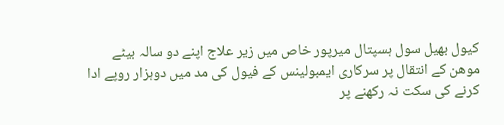کیول بھیل سول ہسپتال میرپور خاص میں زیر علاج اپنے دو سالہ بیٹے موھن کے انتقال پر سرکاری ایمبولینس کے فیول کی مد میں دوہزار روپے ادا کرنے کی سکت نہ رکھنے پر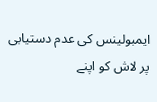ایمبولینس کی عدم دستیابی پر لاش کو اپنے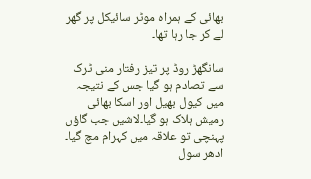بھائی کے ہمراہ موٹر سائیکل پر گھر لے کر جا رہا تھا۔

سانگھڑ روڈ پر تیز رفتار منی ٹرک سے تصادم ہو گیا جس کے نتیجہ میں کیول بھیل اور اسکا بھائی رمیش ہلاک ہو گیا۔لاشیں جب گاؤں پہنچی تو علاقہ میں کہرام مچ گیا۔ ادھر سول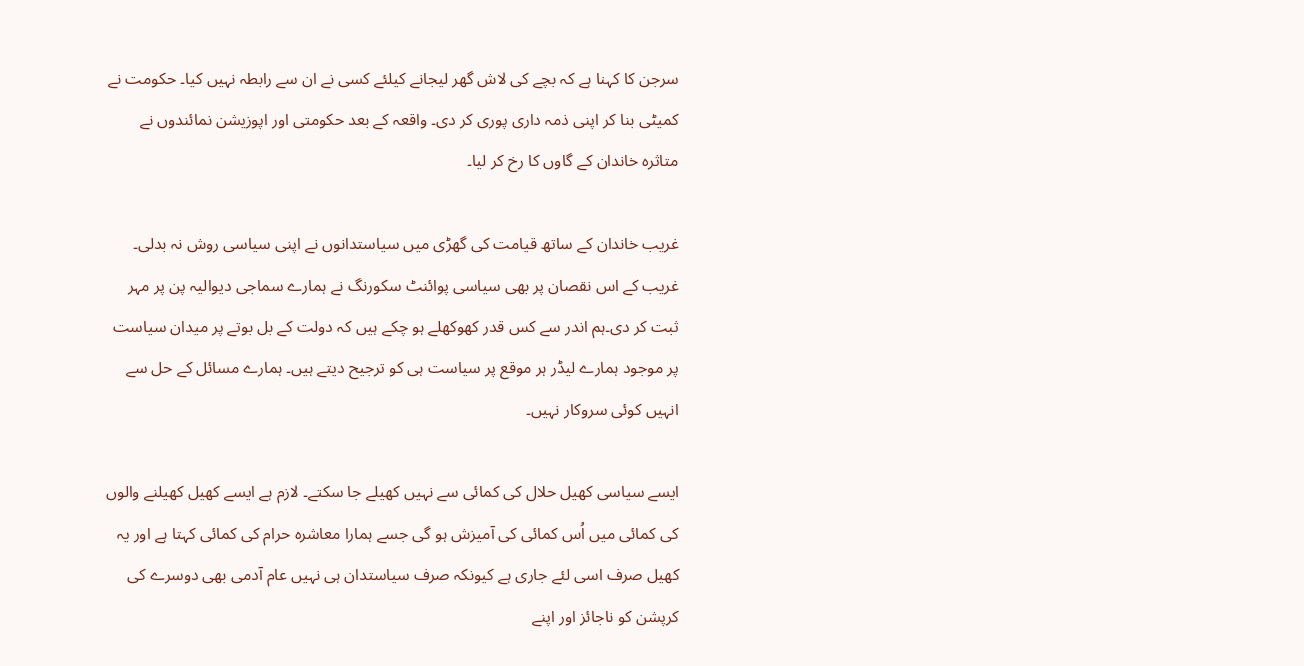سرجن کا کہنا ہے کہ بچے کی لاش گھر لیجانے کیلئے کسی نے ان سے رابطہ نہیں کیا۔ حکومت نے کمیٹی بنا کر اپنی ذمہ داری پوری کر دی۔ واقعہ کے بعد حکومتی اور اپوزیشن نمائندوں نے متاثرہ خاندان کے گاوں کا رخ کر لیا۔

غریب خاندان کے ساتھ قیامت کی گھڑی میں سیاستدانوں نے اپنی سیاسی روش نہ بدلی۔ غریب کے اس نقصان پر بھی سیاسی پوائنٹ سکورنگ نے ہمارے سماجی دیوالیہ پن پر مہر ثبت کر دی۔ہم اندر سے کس قدر کھوکھلے ہو چکے ہیں کہ دولت کے بل بوتے پر میدان سیاست پر موجود ہمارے لیڈر ہر موقع پر سیاست ہی کو ترجیح دیتے ہیں۔ ہمارے مسائل کے حل سے انہیں کوئی سروکار نہیں۔

ایسے سیاسی کھیل حلال کی کمائی سے نہیں کھیلے جا سکتے۔ لازم ہے ایسے کھیل کھیلنے والوں کی کمائی میں اُس کمائی کی آمیزش ہو گی جسے ہمارا معاشرہ حرام کی کمائی کہتا ہے اور یہ کھیل صرف اسی لئے جاری ہے کیونکہ صرف سیاستدان ہی نہیں عام آدمی بھی دوسرے کی کرپشن کو ناجائز اور اپنے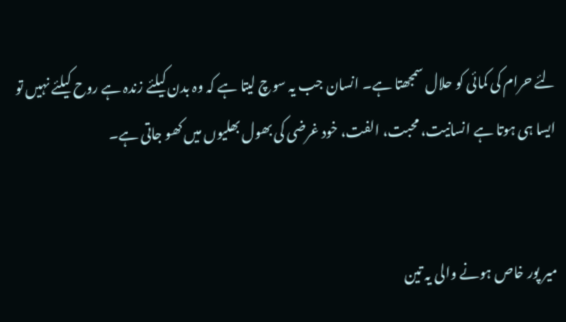لئے حرام کی کمائی کو حلال سمجھتا ہے۔ انسان جب یہ سوچ لیتا ہے کہ وہ بدن کیلئے زندہ ہے روح کیلئے نہیں تو ایسا ہی ہوتا ہے انسانیت، محبت، الفت، خود غرضی کی بھول بھلیوں میں کھو جاتی ہے۔


میر پور خاص ہونے والی یہ تین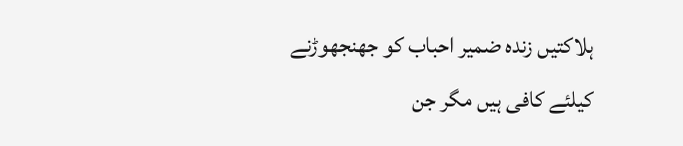ہلاکتیں زندہ ضمیر احباب کو جھنجھوڑنے کیلئے کافی ہیں مگر جن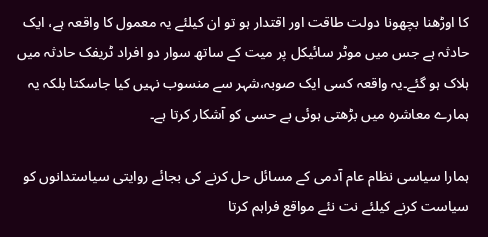کا اوڑھنا بچھونا دولت طاقت اور اقتدار ہو تو ان کیلئے یہ معمول کا واقعہ ہے، ایک حادثہ ہے جس میں موٹر سائیکل پر میت کے ساتھ سوار دو افراد ٹریفک حادثہ میں ہلاک ہو گئے۔یہ واقعہ کسی ایک صوبہ،شہر سے منسوب نہیں کیا جاسکتا بلکہ یہ ہمارے معاشرہ میں بڑھتی ہوئی بے حسی کو آشکار کرتا ہے۔

ہمارا سیاسی نظام عام آدمی کے مسائل حل کرنے کی بجائے روایتی سیاستدانوں کو سیاست کرنے کیلئے نت نئے مواقع فراہم کرتا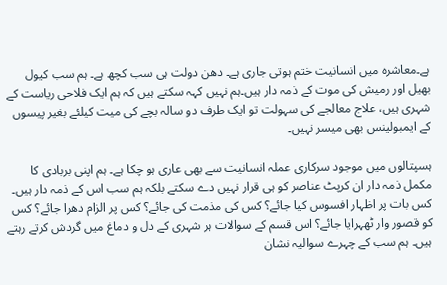ہے۔معاشرہ میں انسانیت ختم ہوتی جاری ہے۔ دھن دولت ہی سب کچھ ہے۔ ہم سب کیول بھیل اور رمیش کی موت کے ذمہ دار ہیں۔ہم نہیں کہہ سکتے ہیں کہ ہم ایک فلاحی ریاست کے شہری ہیں، علاج معالجے کی سہولت تو ایک طرف دو سالہ بچے کی میت کیلئے بغیر پیسوں کے ایمبولینس بھی میسر نہیں۔

ہسپتالوں میں موجود سرکاری عملہ انسانیت سے بھی عاری ہو چکا ہے۔ ہم اپنی بربادی کا مکمل ذمہ دار ان کرپٹ عناصر کو ہی قرار نہیں دے سکتے بلکہ ہم سب اس کے ذمہ دار ہیں۔
کس بات پر اظہار افسوس کیا جائے؟ کس کی مذمت کی جائے؟ کس پر الزام دھرا جائے؟ کس کو قصور وار ٹھہرایا جائے؟ اس قسم کے سوالات ہر شہری کے دل و دماغ میں گردش کرتے رہتے ہیں۔ ہم سب کے چہرے سوالیہ نشان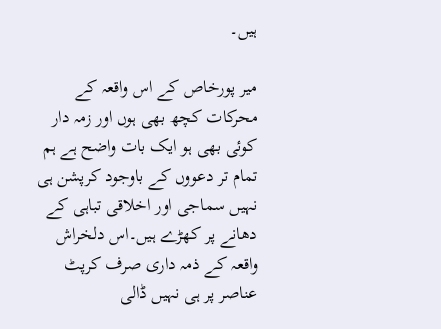ہیں۔

میر پورخاص کے اس واقعہ کے محرکات کچھ بھی ہوں اور زمہ دار کوئی بھی ہو ایک بات واضح ہے ہم تمام تر دعووں کے باوجود کرپشن ہی نہیں سماجی اور اخلاقی تباہی کے دھانے پر کھڑے ہیں۔اس دلخراش واقعہ کے ذمہ داری صرف کرپٹ عناصر پر ہی نہیں ڈالی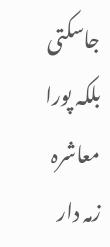جاسکتی بلکہ پورا معاشرہ زمہ دار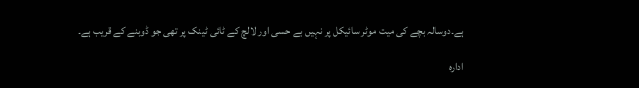ہے۔دوسالہ بچے کی میت موٹر سائیکل پر نہیں بے حسی اور لالچ کے ٹائی ٹینک پر تھی جو ڈوبنے کے قریب ہے۔

ادارہ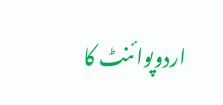اردوپوائنٹ کا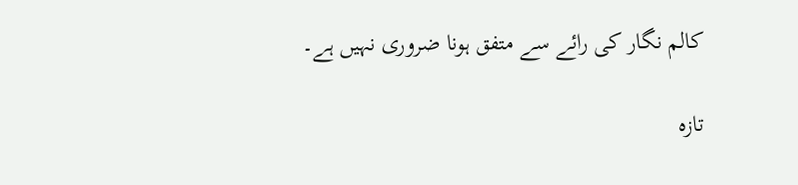کالم نگار کی رائے سے متفق ہونا ضروری نہیں ہے۔

تازہ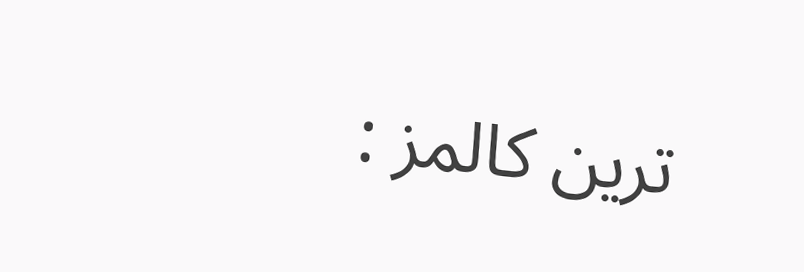ترین کالمز :